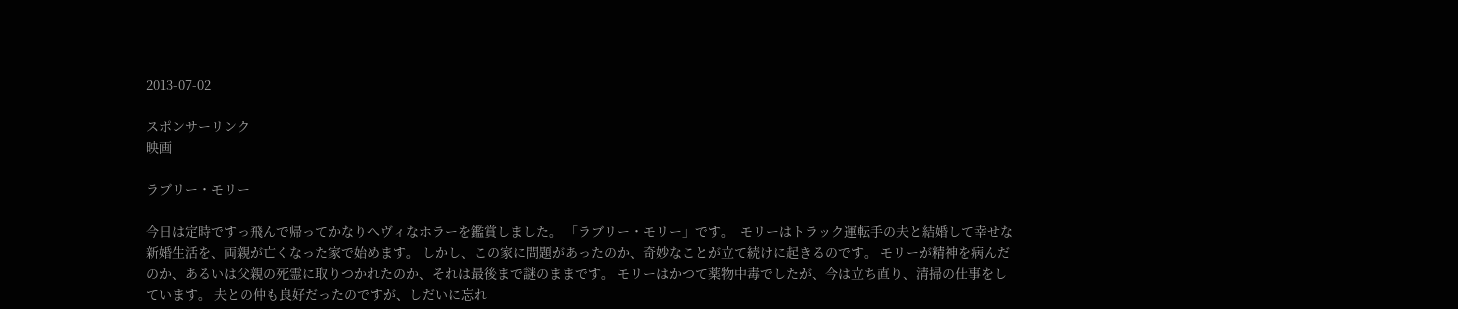2013-07-02

スポンサーリンク
映画

ラブリー・モリー

今日は定時ですっ飛んで帰ってかなりへヴィなホラーを鑑賞しました。 「ラブリー・モリー」です。  モリーはトラック運転手の夫と結婚して幸せな新婚生活を、両親が亡くなった家で始めます。 しかし、この家に問題があったのか、奇妙なことが立て続けに起きるのです。 モリーが精神を病んだのか、あるいは父親の死霊に取りつかれたのか、それは最後まで謎のままです。 モリーはかつて薬物中毒でしたが、今は立ち直り、清掃の仕事をしています。 夫との仲も良好だったのですが、しだいに忘れ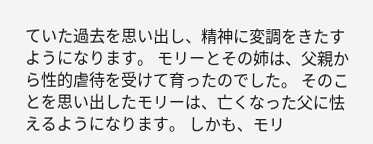ていた過去を思い出し、精神に変調をきたすようになります。 モリーとその姉は、父親から性的虐待を受けて育ったのでした。 そのことを思い出したモリーは、亡くなった父に怯えるようになります。 しかも、モリ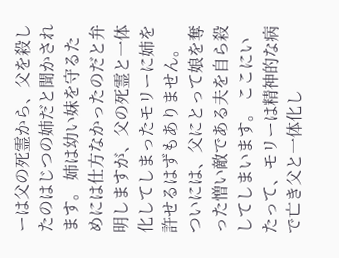ーは父の死霊から、父を殺したのはじつの姉だと聞かされます。 姉は幼い妹を守るためには仕方なかったのだと弁明しますが、父の死霊と一体化してしまったモリーに姉を許せるはずもありません。 ついには、父にとって娘を奪った憎い敵である夫を自ら殺してしまいます。 ここにいたって、モリーは精神的な病で亡き父と一体化し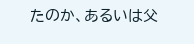たのか、あるいは父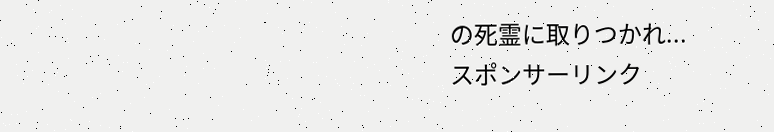の死霊に取りつかれ...
スポンサーリンク